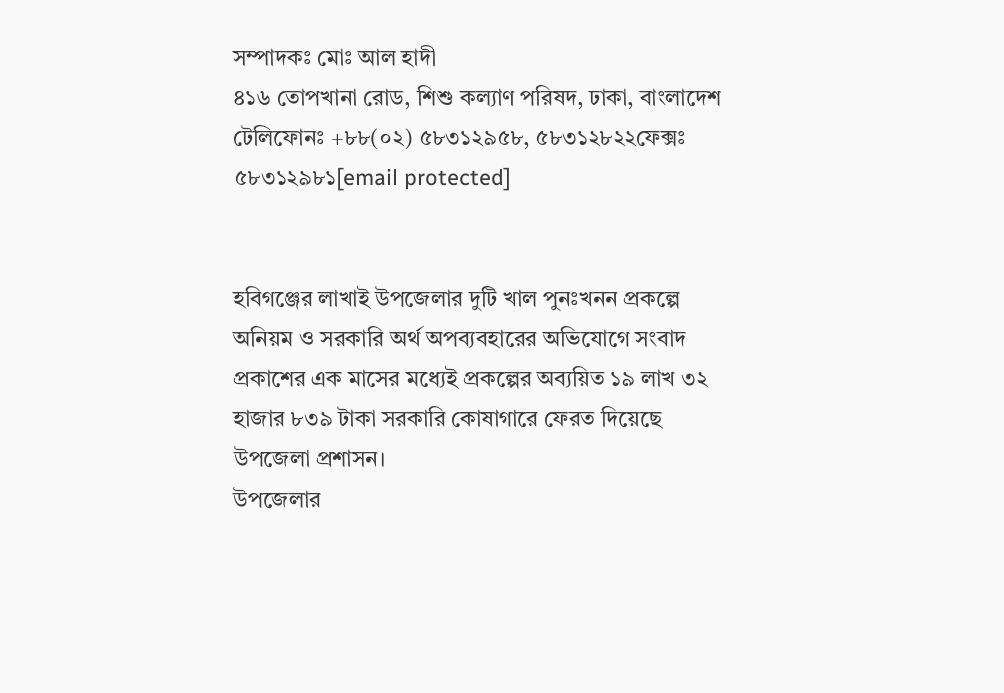সম্পাদকঃ মোঃ আল হাদী
৪১৬ তোপখানা রোড, শিশু কল্যাণ পরিষদ, ঢাকা, বাংলাদেশ
টেলিফোনঃ +৮৮(০২) ৫৮৩১২৯৫৮, ৫৮৩১২৮২২ফেক্সঃ ৫৮৩১২৯৮১[email protected]


হবিগঞ্জের লাখাই উপজেলার দুটি খাল পুনঃখনন প্রকল্পে অনিয়ম ও সরকারি অর্থ অপব্যবহারের অভিযোগে সংবাদ প্রকাশের এক মাসের মধ্যেই প্রকল্পের অব্যয়িত ১৯ লাখ ৩২ হাজার ৮৩৯ টাকা সরকারি কোষাগারে ফেরত দিয়েছে উপজেলা প্রশাসন।
উপজেলার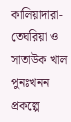কালিয়াদারা-তেঘরিয়া ও সাতাউক খাল পুনঃখনন প্রকল্পে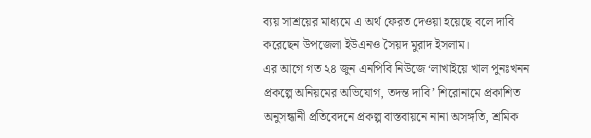ব্যয় সাশ্রয়ের মাধ্যমে এ অর্থ ফেরত দেওয়া হয়েছে বলে দাবি করেছেন উপজেলা ইউএনও সৈয়দ মুরাদ ইসলাম।
এর আগে গত ২৪ জুন এনপিবি নিউজে ‘লাখাইয়ে খাল পুনঃখনন প্রকল্পে অনিয়মের অভিযোগ, তদন্ত দাবি’ শিরোনামে প্রকাশিত অনুসন্ধানী প্রতিবেদনে প্রকল্প বাস্তবায়নে নানা অসঙ্গতি, শ্রমিক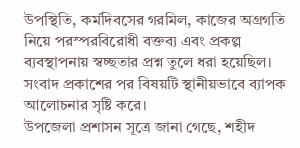উপস্থিতি, কর্মদিবসের গরমিল, কাজের অগ্রগতি নিয়ে পরস্পরবিরোধী বক্তব্য এবং প্রকল্প ব্যবস্থাপনায় স্বচ্ছতার প্রশ্ন তুলে ধরা হয়েছিল। সংবাদ প্রকাশের পর বিষয়টি স্থানীয়ভাবে ব্যাপক আলোচনার সৃষ্টি করে।
উপজেলা প্রশাসন সূত্রে জানা গেছে, শহীদ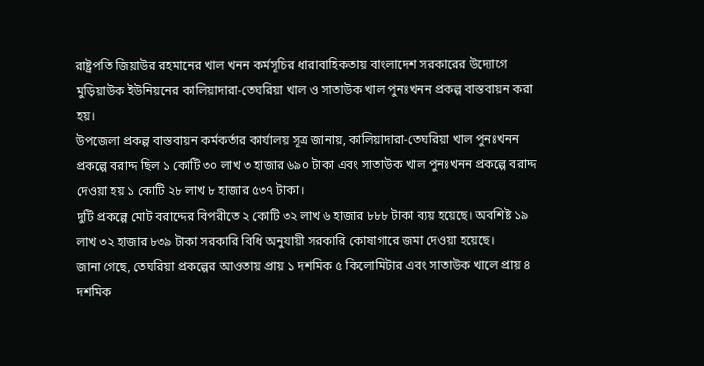রাষ্ট্রপতি জিয়াউর রহমানের খাল খনন কর্মসূচির ধারাবাহিকতায় বাংলাদেশ সরকারের উদ্যোগে মুড়িয়াউক ইউনিয়নের কালিয়াদারা-তেঘরিয়া খাল ও সাতাউক খাল পুনঃখনন প্রকল্প বাস্তবায়ন করা হয়।
উপজেলা প্রকল্প বাস্তবায়ন কর্মকর্তার কার্যালয় সূত্র জানায়, কালিয়াদারা-তেঘরিয়া খাল পুনঃখনন প্রকল্পে বরাদ্দ ছিল ১ কোটি ৩০ লাখ ৩ হাজার ৬৯০ টাকা এবং সাতাউক খাল পুনঃখনন প্রকল্পে বরাদ্দ দেওয়া হয় ১ কোটি ২৮ লাখ ৮ হাজার ৫৩৭ টাকা।
দুটি প্রকল্পে মোট বরাদ্দের বিপরীতে ২ কোটি ৩২ লাখ ৬ হাজার ৮৮৮ টাকা ব্যয় হয়েছে। অবশিষ্ট ১৯ লাখ ৩২ হাজার ৮৩৯ টাকা সরকারি বিধি অনুযায়ী সরকারি কোষাগারে জমা দেওয়া হয়েছে।
জানা গেছে, তেঘরিয়া প্রকল্পের আওতায় প্রায় ১ দশমিক ৫ কিলোমিটার এবং সাতাউক খালে প্রায় ৪ দশমিক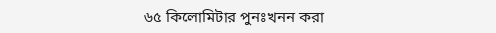৬৫ কিলোমিটার পুনঃখনন করা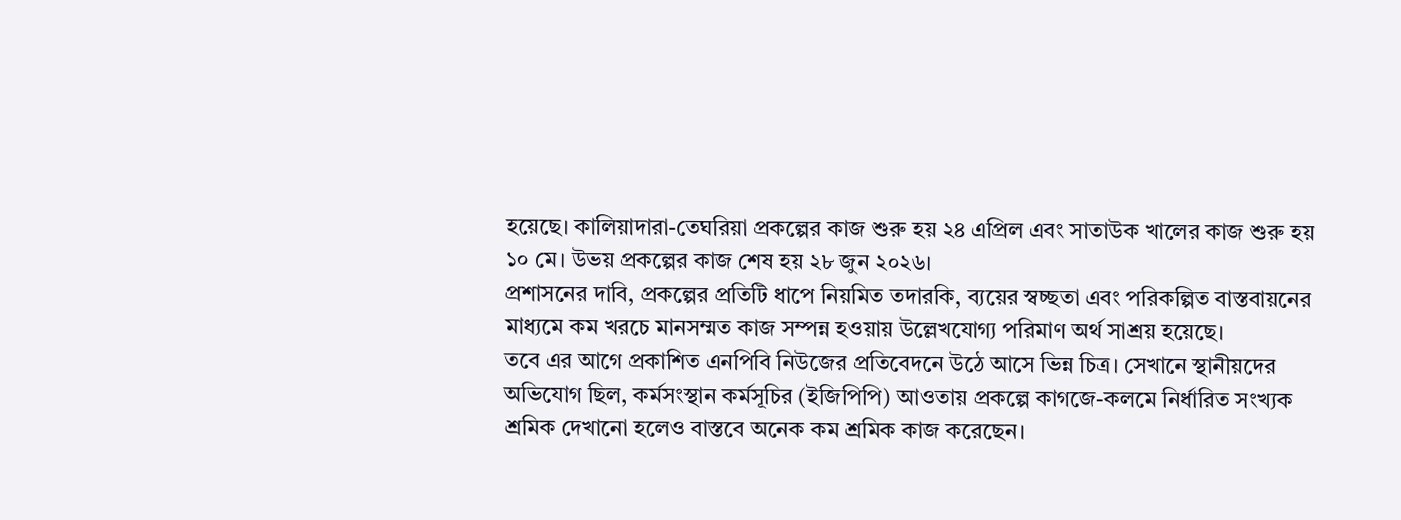হয়েছে। কালিয়াদারা-তেঘরিয়া প্রকল্পের কাজ শুরু হয় ২৪ এপ্রিল এবং সাতাউক খালের কাজ শুরু হয় ১০ মে। উভয় প্রকল্পের কাজ শেষ হয় ২৮ জুন ২০২৬।
প্রশাসনের দাবি, প্রকল্পের প্রতিটি ধাপে নিয়মিত তদারকি, ব্যয়ের স্বচ্ছতা এবং পরিকল্পিত বাস্তবায়নের মাধ্যমে কম খরচে মানসম্মত কাজ সম্পন্ন হওয়ায় উল্লেখযোগ্য পরিমাণ অর্থ সাশ্রয় হয়েছে।
তবে এর আগে প্রকাশিত এনপিবি নিউজের প্রতিবেদনে উঠে আসে ভিন্ন চিত্র। সেখানে স্থানীয়দের অভিযোগ ছিল, কর্মসংস্থান কর্মসূচির (ইজিপিপি) আওতায় প্রকল্পে কাগজে-কলমে নির্ধারিত সংখ্যক শ্রমিক দেখানো হলেও বাস্তবে অনেক কম শ্রমিক কাজ করেছেন।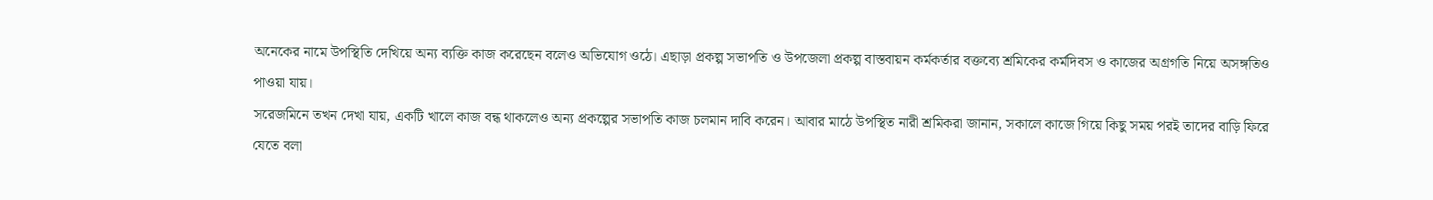অনেকের নামে উপস্থিতি দেখিয়ে অন্য ব্যক্তি কাজ করেছেন বলেও অভিযোগ ওঠে। এছাড়া প্রকল্প সভাপতি ও উপজেলা প্রকল্প বাস্তবায়ন কর্মকর্তার বক্তব্যে শ্রমিকের কর্মদিবস ও কাজের অগ্রগতি নিয়ে অসঙ্গতিও পাওয়া যায়।
সরেজমিনে তখন দেখা যায়, একটি খালে কাজ বন্ধ থাকলেও অন্য প্রকল্পের সভাপতি কাজ চলমান দাবি করেন। আবার মাঠে উপস্থিত নারী শ্রমিকরা জানান, সকালে কাজে গিয়ে কিছু সময় পরই তাদের বাড়ি ফিরে যেতে বলা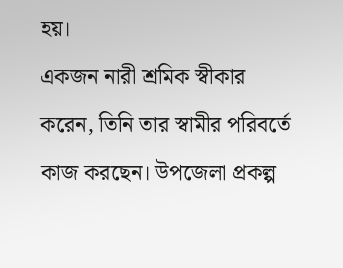হয়।
একজন নারী শ্রমিক স্বীকার করেন, তিনি তার স্বামীর পরিবর্তে কাজ করছেন। উপজেলা প্রকল্প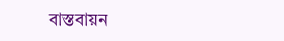বাস্তবায়ন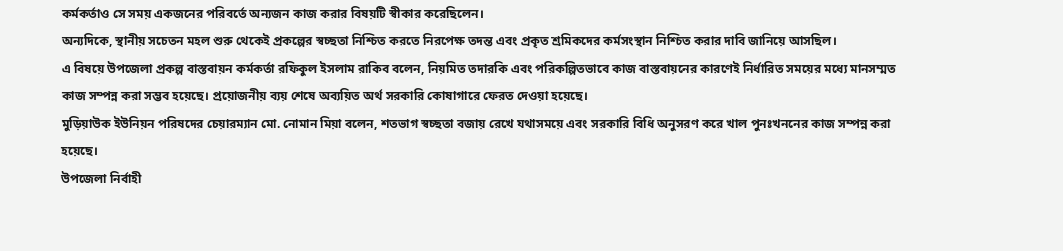কর্মকর্তাও সে সময় একজনের পরিবর্তে অন্যজন কাজ করার বিষয়টি স্বীকার করেছিলেন।
অন্যদিকে, স্থানীয় সচেতন মহল শুরু থেকেই প্রকল্পের স্বচ্ছতা নিশ্চিত করতে নিরপেক্ষ তদন্ত এবং প্রকৃত শ্রমিকদের কর্মসংস্থান নিশ্চিত করার দাবি জানিয়ে আসছিল।
এ বিষয়ে উপজেলা প্রকল্প বাস্তবায়ন কর্মকর্তা রফিকুল ইসলাম রাকিব বলেন, নিয়মিত তদারকি এবং পরিকল্পিতভাবে কাজ বাস্তবায়নের কারণেই নির্ধারিত সময়ের মধ্যে মানসম্মত কাজ সম্পন্ন করা সম্ভব হয়েছে। প্রয়োজনীয় ব্যয় শেষে অব্যয়িত অর্থ সরকারি কোষাগারে ফেরত দেওয়া হয়েছে।
মুড়িয়াউক ইউনিয়ন পরিষদের চেয়ারম্যান মো. নোমান মিয়া বলেন, শতভাগ স্বচ্ছতা বজায় রেখে যথাসময়ে এবং সরকারি বিধি অনুসরণ করে খাল পুনঃখননের কাজ সম্পন্ন করা হয়েছে।
উপজেলা নির্বাহী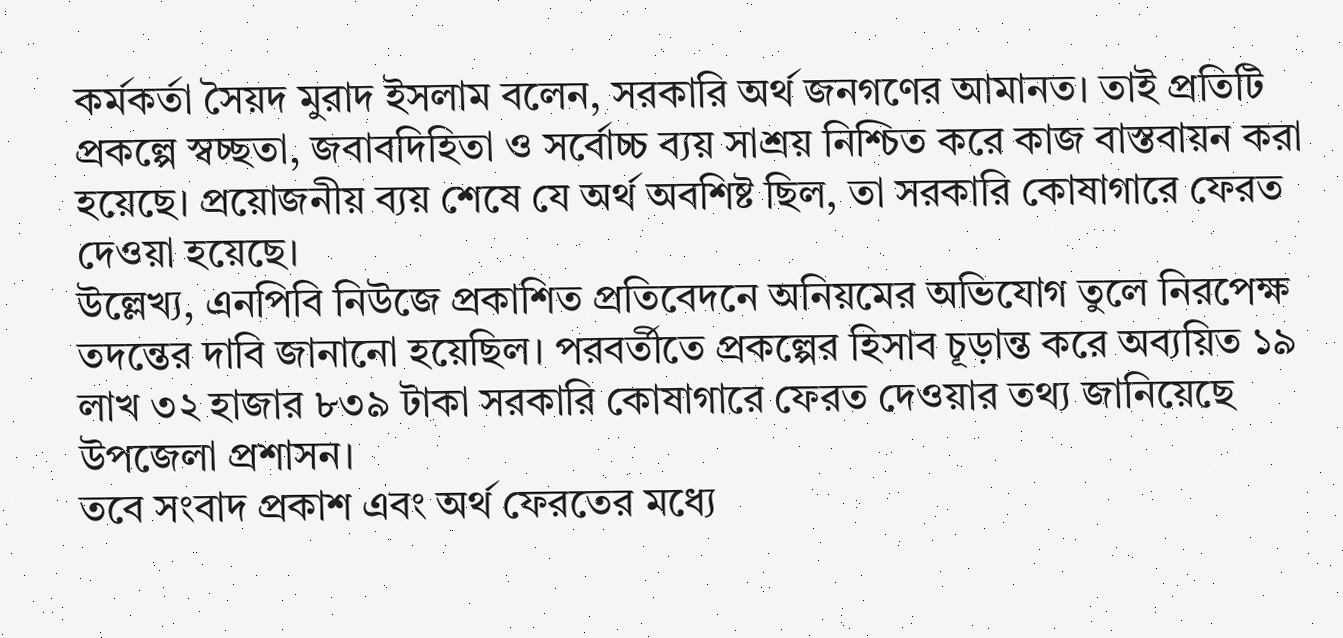কর্মকর্তা সৈয়দ মুরাদ ইসলাম বলেন, সরকারি অর্থ জনগণের আমানত। তাই প্রতিটি প্রকল্পে স্বচ্ছতা, জবাবদিহিতা ও সর্বোচ্চ ব্যয় সাশ্রয় নিশ্চিত করে কাজ বাস্তবায়ন করা হয়েছে। প্রয়োজনীয় ব্যয় শেষে যে অর্থ অবশিষ্ট ছিল, তা সরকারি কোষাগারে ফেরত দেওয়া হয়েছে।
উল্লেখ্য, এনপিবি নিউজে প্রকাশিত প্রতিবেদনে অনিয়মের অভিযোগ তুলে নিরপেক্ষ তদন্তের দাবি জানানো হয়েছিল। পরবর্তীতে প্রকল্পের হিসাব চূড়ান্ত করে অব্যয়িত ১৯ লাখ ৩২ হাজার ৮৩৯ টাকা সরকারি কোষাগারে ফেরত দেওয়ার তথ্য জানিয়েছে উপজেলা প্রশাসন।
তবে সংবাদ প্রকাশ এবং অর্থ ফেরতের মধ্যে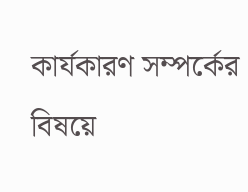কার্যকারণ সম্পর্কের বিষয়ে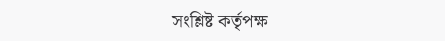সংশ্লিষ্ট কর্তৃপক্ষ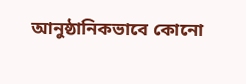আনুষ্ঠানিকভাবে কোনো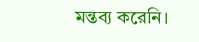মন্তব্য করেনি।